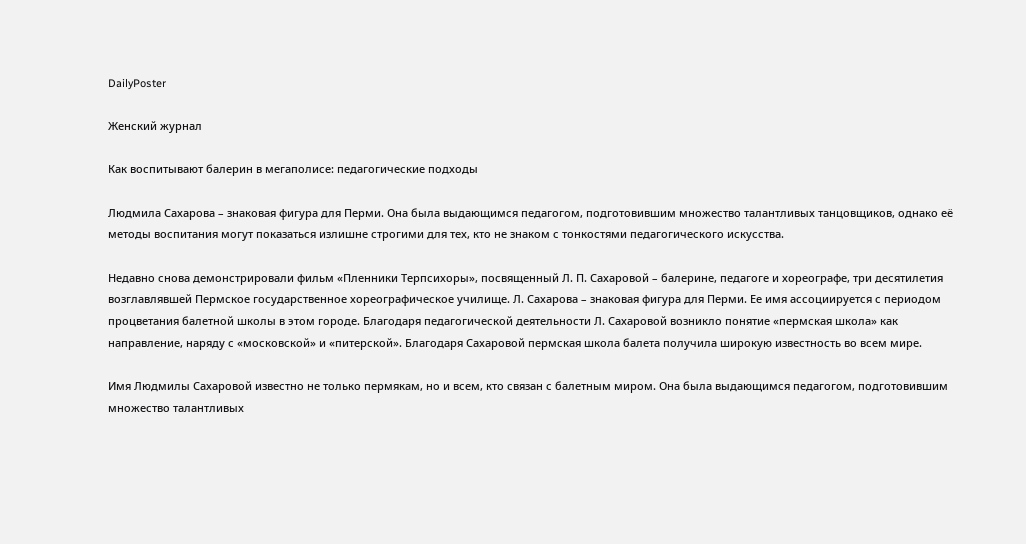DailyPoster

Женский журнал

Как воспитывают балерин в мегаполисе: педагогические подходы

Людмила Сахарова – знаковая фигура для Перми. Она была выдающимся педагогом, подготовившим множество талантливых танцовщиков, однако её методы воспитания могут показаться излишне строгими для тех, кто не знаком с тонкостями педагогического искусства.

Недавно снова демонстрировали фильм «Пленники Терпсихоры», посвященный Л. П. Сахаровой – балерине, педагоге и хореографе, три десятилетия возглавлявшей Пермское государственное хореографическое училище. Л. Сахарова – знаковая фигура для Перми. Ее имя ассоциируется с периодом процветания балетной школы в этом городе. Благодаря педагогической деятельности Л. Сахаровой возникло понятие «пермская школа» как направление, наряду с «московской» и «питерской». Благодаря Сахаровой пермская школа балета получила широкую известность во всем мире.

Имя Людмилы Сахаровой известно не только пермякам, но и всем, кто связан с балетным миром. Она была выдающимся педагогом, подготовившим множество талантливых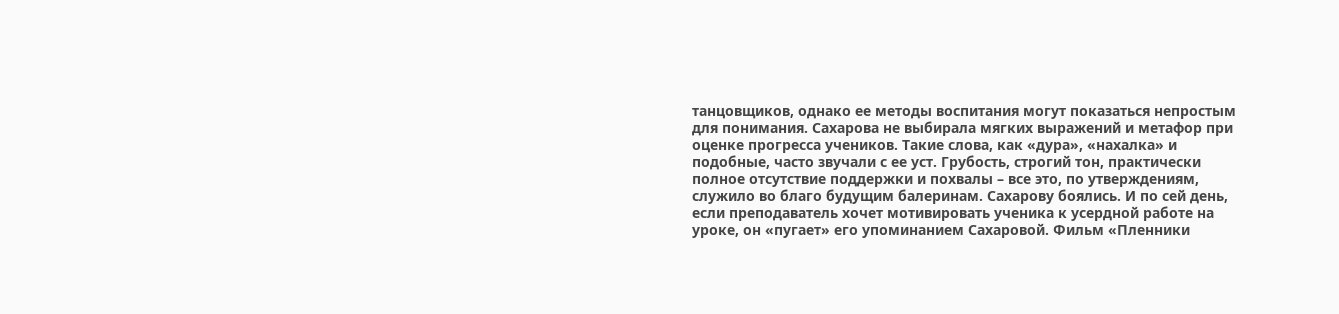танцовщиков, однако ее методы воспитания могут показаться непростым для понимания. Сахарова не выбирала мягких выражений и метафор при оценке прогресса учеников. Такие слова, как «дура», «нахалка» и подобные, часто звучали с ее уст. Грубость, строгий тон, практически полное отсутствие поддержки и похвалы – все это, по утверждениям, служило во благо будущим балеринам. Сахарову боялись. И по сей день, если преподаватель хочет мотивировать ученика к усердной работе на уроке, он «пугает» его упоминанием Сахаровой. Фильм «Пленники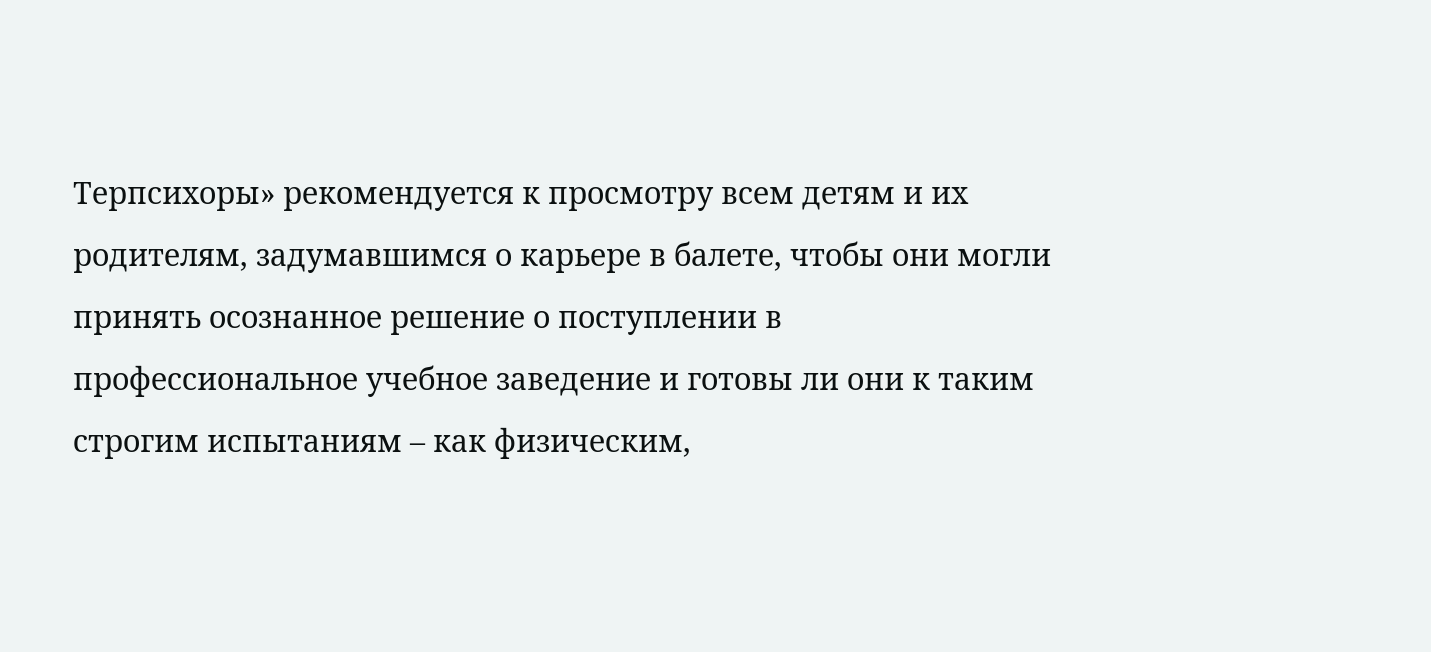Терпсихоры» рекомендуется к просмотру всем детям и их родителям, задумавшимся о карьере в балете, чтобы они могли принять осознанное решение о поступлении в профессиональное учебное заведение и готовы ли они к таким строгим испытаниям – как физическим,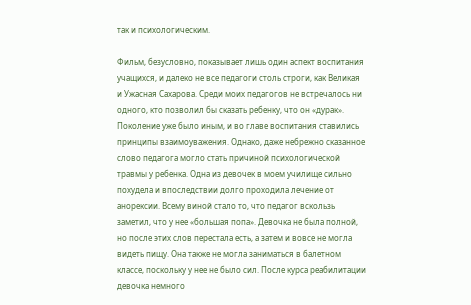так и психологическим.

Фильм, безусловно, показывает лишь один аспект воспитания учащихся, и далеко не все педагоги столь строги, как Великая и Ужасная Сахарова. Среди моих педагогов не встречалось ни одного, кто позволил бы сказать ребенку, что он «дурак». Поколение уже было иным, и во главе воспитания ставились принципы взаимоуважения. Однако, даже небрежно сказанное слово педагога могло стать причиной психологической травмы у ребенка. Одна из девочек в моем училище сильно похудела и впоследствии долго проходила лечение от анорексии. Всему виной стало то, что педагог вскользь заметил, что у нее «большая попа». Девочка не была полной, но после этих слов перестала есть, а затем и вовсе не могла видеть пищу. Она также не могла заниматься в балетном классе, поскольку у нее не было сил. После курса реабилитации девочка немного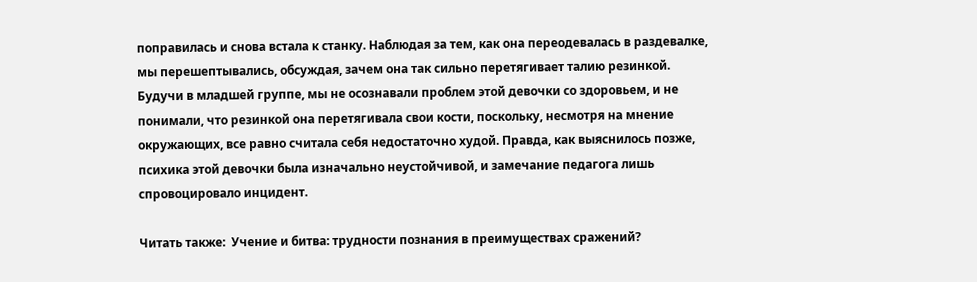поправилась и снова встала к станку. Наблюдая за тем, как она переодевалась в раздевалке, мы перешептывались, обсуждая, зачем она так сильно перетягивает талию резинкой. Будучи в младшей группе, мы не осознавали проблем этой девочки со здоровьем, и не понимали, что резинкой она перетягивала свои кости, поскольку, несмотря на мнение окружающих, все равно считала себя недостаточно худой. Правда, как выяснилось позже, психика этой девочки была изначально неустойчивой, и замечание педагога лишь спровоцировало инцидент.

Читать также:  Учение и битва: трудности познания в преимуществах сражений?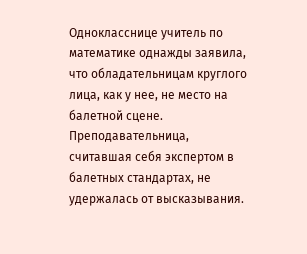Однокласснице учитель по математике однажды заявила, что обладательницам круглого лица, как у нее, не место на балетной сцене. Преподавательница, считавшая себя экспертом в балетных стандартах, не удержалась от высказывания.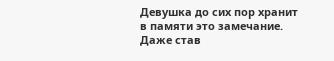Девушка до сих пор хранит в памяти это замечание. Даже став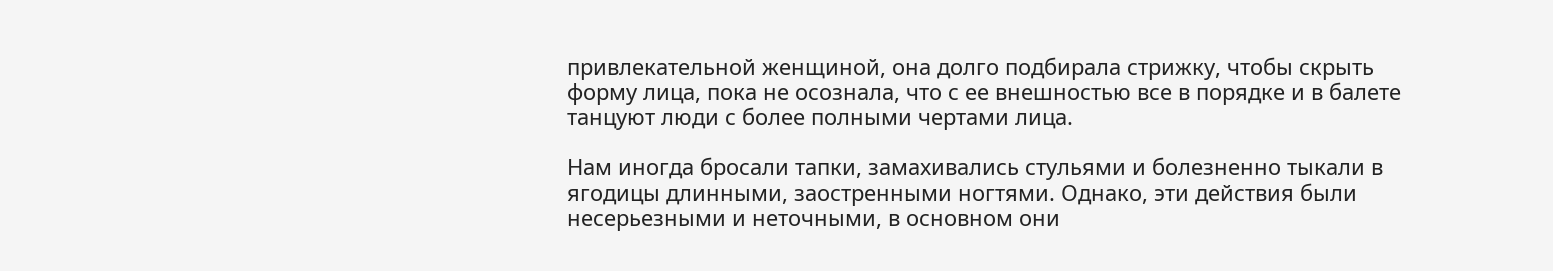привлекательной женщиной, она долго подбирала стрижку, чтобы скрыть форму лица, пока не осознала, что с ее внешностью все в порядке и в балете танцуют люди с более полными чертами лица.

Нам иногда бросали тапки, замахивались стульями и болезненно тыкали в ягодицы длинными, заостренными ногтями. Однако, эти действия были несерьезными и неточными, в основном они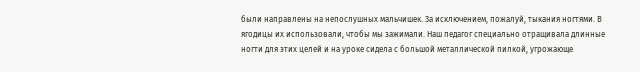были направлены на непослушных мальчишек. За исключением, пожалуй, тыкания ногтями. В ягодицы их использовали, чтобы мы зажимали. Наш педагог специально отращивала длинные ногти для этих целей и на уроке сидела с большой металлической пилкой, угрожающе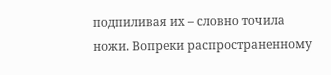подпиливая их – словно точила ножи. Вопреки распространенному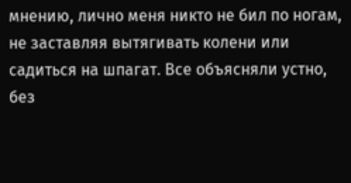мнению, лично меня никто не бил по ногам, не заставляя вытягивать колени или садиться на шпагат. Все объясняли устно, без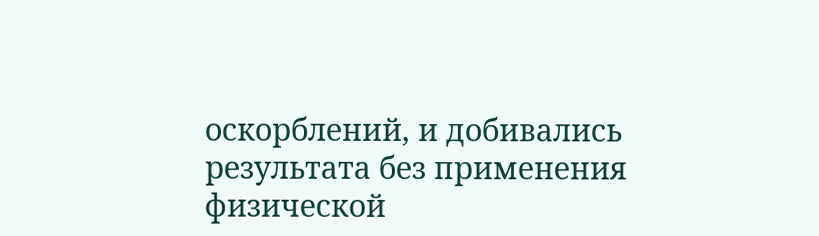оскорблений, и добивались результата без применения физической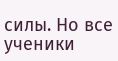силы. Но все ученики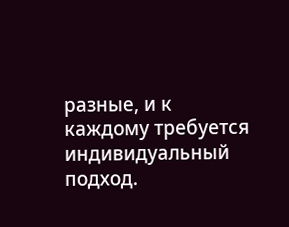разные, и к каждому требуется индивидуальный подход.